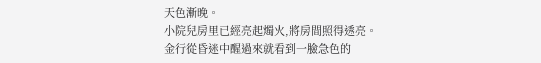天色漸晚。
小院兒房里已經亮起燭火,將房間照得透亮。
金行從昏迷中醒過來就看到一臉急色的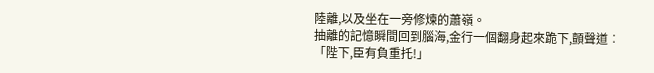陸離,以及坐在一旁修煉的蕭嶺。
抽離的記憶瞬間回到腦海,金行一個翻身起來跪下,顫聲道︰
「陛下,臣有負重托!」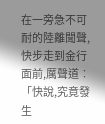在一旁急不可耐的陸離聞聲,快步走到金行面前,厲聲道︰
「快說,究竟發生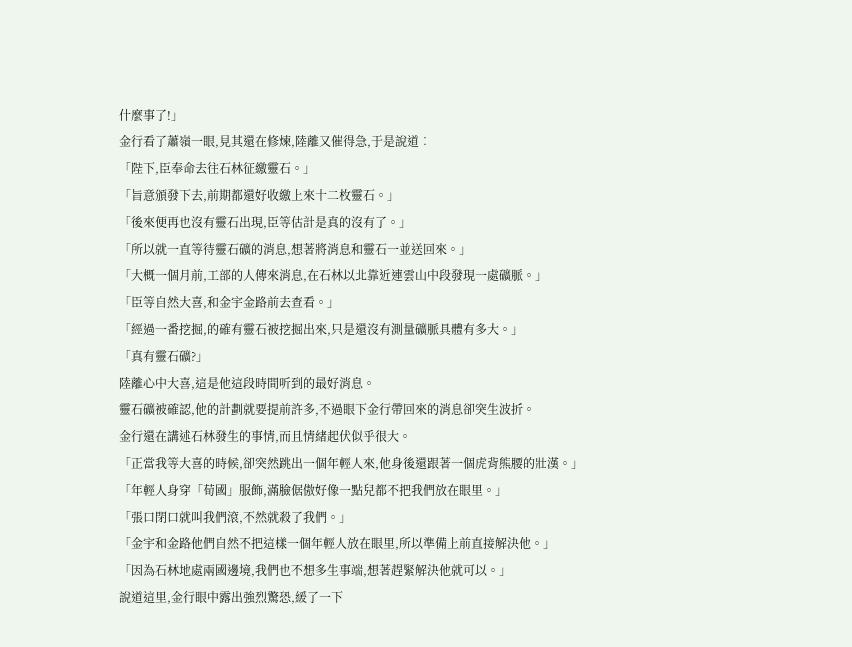什麼事了!」
金行看了蕭嶺一眼,見其還在修煉,陸離又催得急,于是說道︰
「陛下,臣奉命去往石林征繳靈石。」
「旨意頒發下去,前期都還好收繳上來十二枚靈石。」
「後來便再也沒有靈石出現,臣等估計是真的沒有了。」
「所以就一直等待靈石礦的消息,想著將消息和靈石一並送回來。」
「大概一個月前,工部的人傳來消息,在石林以北靠近連雲山中段發現一處礦脈。」
「臣等自然大喜,和金宇金路前去查看。」
「經過一番挖掘,的確有靈石被挖掘出來,只是還沒有測量礦脈具體有多大。」
「真有靈石礦?」
陸離心中大喜,這是他這段時間听到的最好消息。
靈石礦被確認,他的計劃就要提前許多,不過眼下金行帶回來的消息卻突生波折。
金行還在講述石林發生的事情,而且情緒起伏似乎很大。
「正當我等大喜的時候,卻突然跳出一個年輕人來,他身後還跟著一個虎背熊腰的壯漢。」
「年輕人身穿「荀國」服飾,滿臉倨傲好像一點兒都不把我們放在眼里。」
「張口閉口就叫我們滾,不然就殺了我們。」
「金宇和金路他們自然不把這樣一個年輕人放在眼里,所以準備上前直接解決他。」
「因為石林地處兩國邊境,我們也不想多生事端,想著趕緊解決他就可以。」
說道這里,金行眼中露出強烈驚恐,緩了一下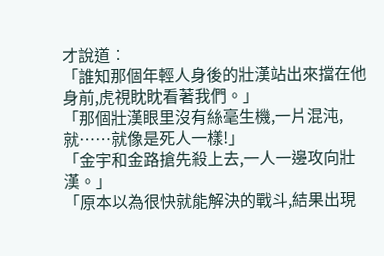才說道︰
「誰知那個年輕人身後的壯漢站出來擋在他身前,虎視眈眈看著我們。」
「那個壯漢眼里沒有絲毫生機,一片混沌,就……就像是死人一樣!」
「金宇和金路搶先殺上去,一人一邊攻向壯漢。」
「原本以為很快就能解決的戰斗,結果出現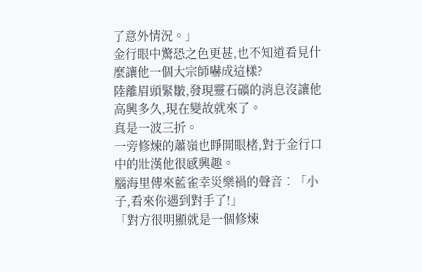了意外情況。」
金行眼中驚恐之色更甚,也不知道看見什麼讓他一個大宗師嚇成這樣?
陸離眉頭緊皺,發現靈石礦的消息沒讓他高興多久,現在變故就來了。
真是一波三折。
一旁修煉的蕭嶺也睜開眼楮,對于金行口中的壯漢他很感興趣。
腦海里傳來藍雀幸災樂禍的聲音︰「小子,看來你遇到對手了!」
「對方很明顯就是一個修煉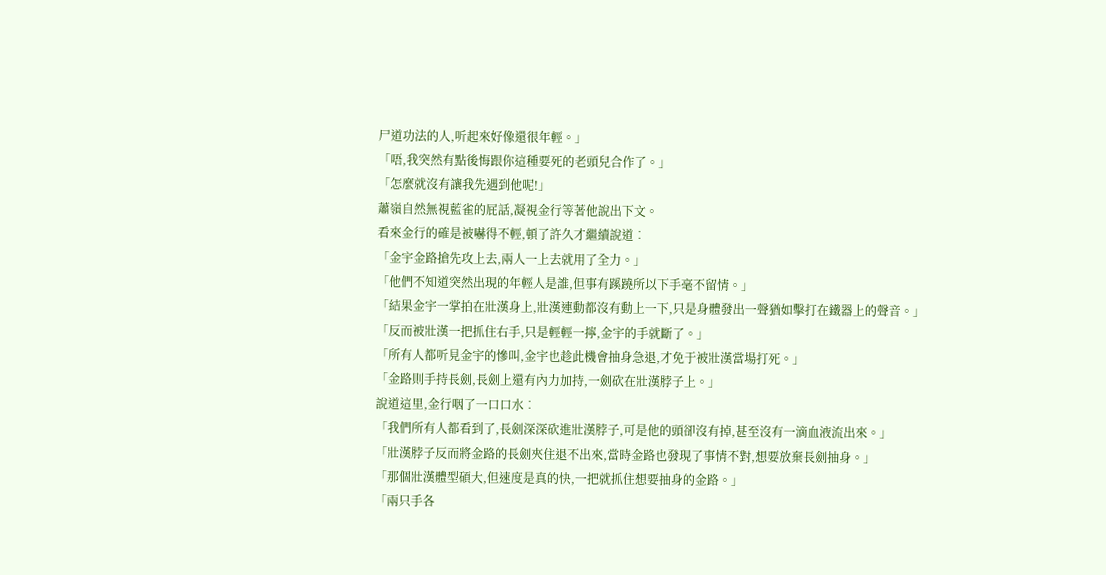尸道功法的人,听起來好像還很年輕。」
「唔,我突然有點後悔跟你這種要死的老頭兒合作了。」
「怎麼就沒有讓我先遇到他呢!」
蕭嶺自然無視藍雀的屁話,凝視金行等著他說出下文。
看來金行的確是被嚇得不輕,頓了許久才繼續說道︰
「金宇金路搶先攻上去,兩人一上去就用了全力。」
「他們不知道突然出現的年輕人是誰,但事有蹊蹺所以下手毫不留情。」
「結果金宇一掌拍在壯漢身上,壯漢連動都沒有動上一下,只是身體發出一聲猶如擊打在鐵器上的聲音。」
「反而被壯漢一把抓住右手,只是輕輕一擰,金宇的手就斷了。」
「所有人都听見金宇的慘叫,金宇也趁此機會抽身急退,才免于被壯漢當場打死。」
「金路則手持長劍,長劍上還有內力加持,一劍砍在壯漢脖子上。」
說道這里,金行咽了一口口水︰
「我們所有人都看到了,長劍深深砍進壯漢脖子,可是他的頭卻沒有掉,甚至沒有一滴血液流出來。」
「壯漢脖子反而將金路的長劍夾住退不出來,當時金路也發現了事情不對,想要放棄長劍抽身。」
「那個壯漢體型碩大,但速度是真的快,一把就抓住想要抽身的金路。」
「兩只手各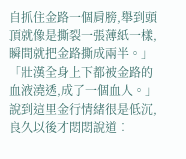自抓住金路一個肩膀,舉到頭頂就像是撕裂一張薄紙一樣,瞬間就把金路撕成兩半。」
「壯漢全身上下都被金路的血液澆透,成了一個血人。」
說到這里金行情緒很是低沉,良久以後才悶悶說道︰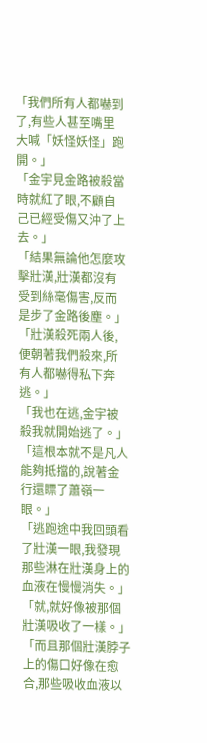「我們所有人都嚇到了,有些人甚至嘴里大喊「妖怪妖怪」跑開。」
「金宇見金路被殺當時就紅了眼,不顧自己已經受傷又沖了上去。」
「結果無論他怎麼攻擊壯漢,壯漢都沒有受到絲毫傷害,反而是步了金路後塵。」
「壯漢殺死兩人後,便朝著我們殺來,所有人都嚇得私下奔逃。」
「我也在逃,金宇被殺我就開始逃了。」
「這根本就不是凡人能夠抵擋的,說著金行還瞟了蕭嶺一眼。」
「逃跑途中我回頭看了壯漢一眼,我發現那些淋在壯漢身上的血液在慢慢消失。」
「就,就好像被那個壯漢吸收了一樣。」
「而且那個壯漢脖子上的傷口好像在愈合,那些吸收血液以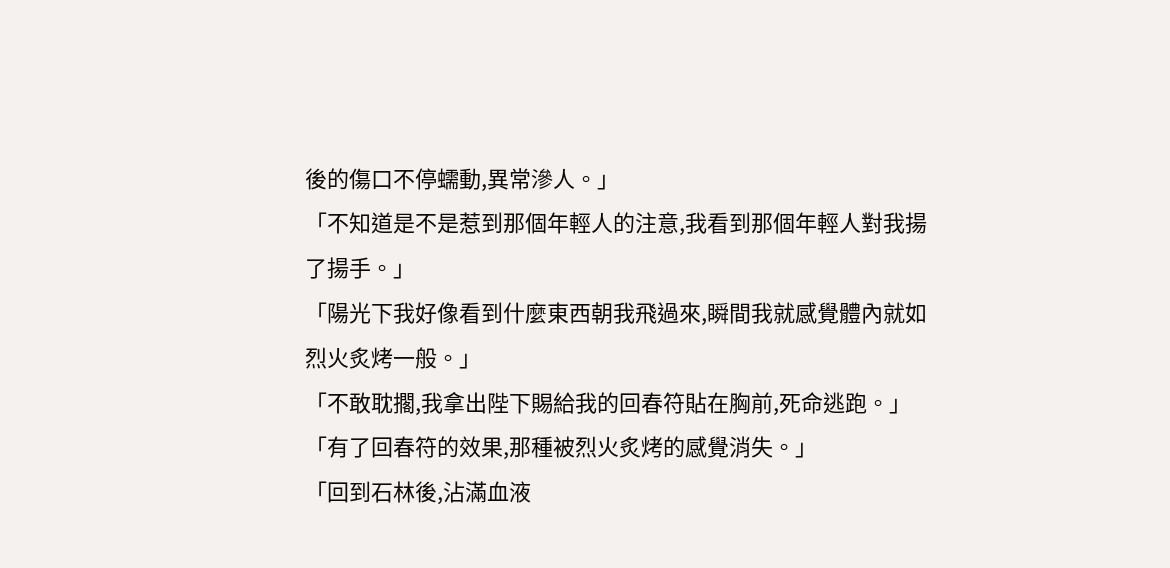後的傷口不停蠕動,異常滲人。」
「不知道是不是惹到那個年輕人的注意,我看到那個年輕人對我揚了揚手。」
「陽光下我好像看到什麼東西朝我飛過來,瞬間我就感覺體內就如烈火炙烤一般。」
「不敢耽擱,我拿出陛下賜給我的回春符貼在胸前,死命逃跑。」
「有了回春符的效果,那種被烈火炙烤的感覺消失。」
「回到石林後,沾滿血液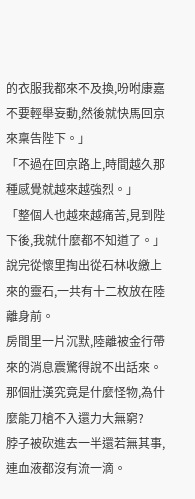的衣服我都來不及換,吩咐康嘉不要輕舉妄動,然後就快馬回京來稟告陛下。」
「不過在回京路上,時間越久那種感覺就越來越強烈。」
「整個人也越來越痛苦,見到陛下後,我就什麼都不知道了。」
說完從懷里掏出從石林收繳上來的靈石,一共有十二枚放在陸離身前。
房間里一片沉默,陸離被金行帶來的消息震驚得說不出話來。
那個壯漢究竟是什麼怪物,為什麼能刀槍不入還力大無窮?
脖子被砍進去一半還若無其事,連血液都沒有流一滴。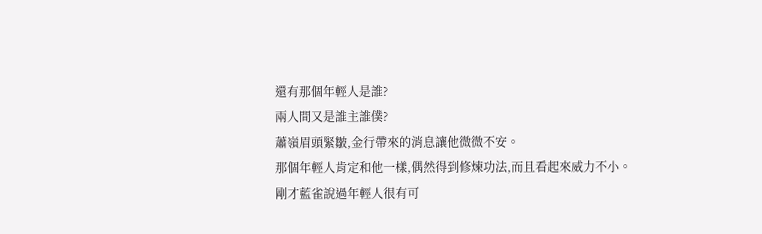還有那個年輕人是誰?
兩人間又是誰主誰僕?
蕭嶺眉頭緊皺,金行帶來的消息讓他微微不安。
那個年輕人肯定和他一樣,偶然得到修煉功法,而且看起來威力不小。
剛才藍雀說過年輕人很有可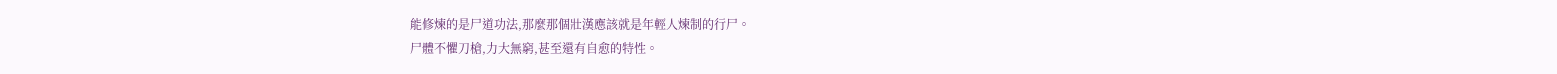能修煉的是尸道功法,那麼那個壯漢應該就是年輕人煉制的行尸。
尸體不懼刀槍,力大無窮,甚至還有自愈的特性。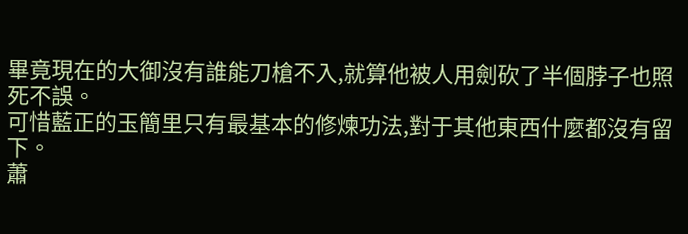畢竟現在的大御沒有誰能刀槍不入,就算他被人用劍砍了半個脖子也照死不誤。
可惜藍正的玉簡里只有最基本的修煉功法,對于其他東西什麼都沒有留下。
蕭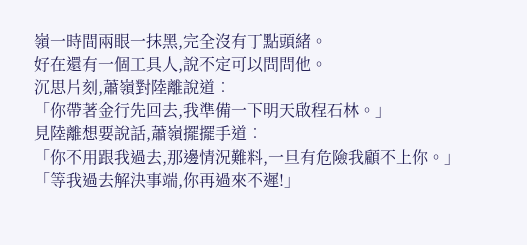嶺一時間兩眼一抹黑,完全沒有丁點頭緒。
好在還有一個工具人,說不定可以問問他。
沉思片刻,蕭嶺對陸離說道︰
「你帶著金行先回去,我準備一下明天啟程石林。」
見陸離想要說話,蕭嶺擺擺手道︰
「你不用跟我過去,那邊情況難料,一旦有危險我顧不上你。」
「等我過去解決事端,你再過來不遲!」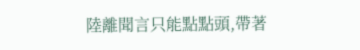陸離聞言只能點點頭,帶著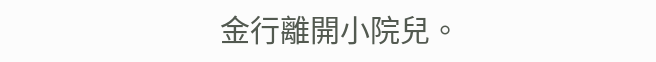金行離開小院兒。